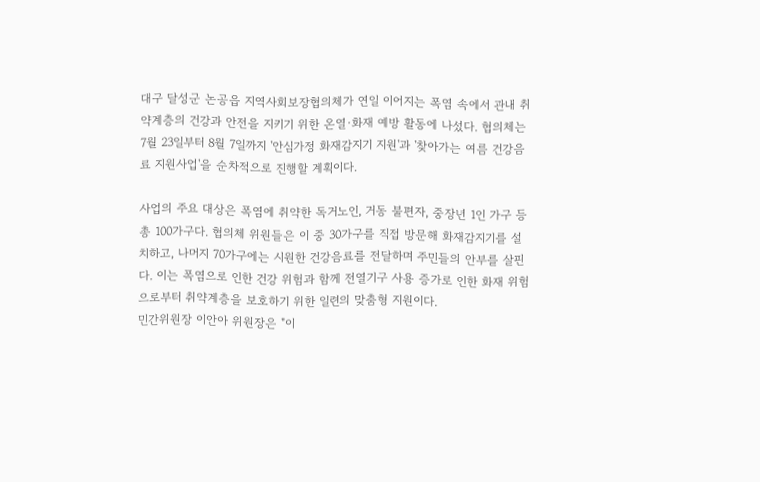대구 달성군 논공읍 지역사회보장협의체가 연일 이어지는 폭염 속에서 관내 취약계층의 건강과 안전을 지키기 위한 온열·화재 예방 활동에 나섰다. 협의체는 7월 23일부터 8월 7일까지 '안심가정 화재감지기 지원'과 '찾아가는 여름 건강음료 지원사업'을 순차적으로 진행할 계획이다.

사업의 주요 대상은 폭염에 취약한 독거노인, 거동 불편자, 중장년 1인 가구 등 총 100가구다. 협의체 위원들은 이 중 30가구를 직접 방문해 화재감지기를 설치하고, 나머지 70가구에는 시원한 건강음료를 전달하며 주민들의 안부를 살핀다. 이는 폭염으로 인한 건강 위험과 함께 전열기구 사용 증가로 인한 화재 위험으로부터 취약계층을 보호하기 위한 일련의 맞춤형 지원이다.
민간위원장 이안아 위원장은 "이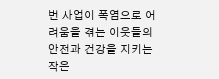번 사업이 폭염으로 어려움을 겪는 이웃들의 안전과 건강을 지키는 작은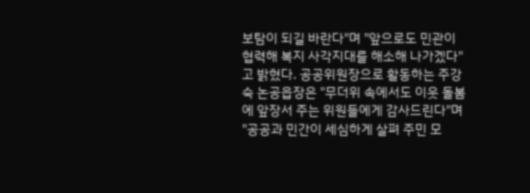보탐이 되길 바란다"며 "앞으로도 민관이 협력해 복지 사각지대를 해소해 나가겠다"고 밝혔다. 공공위원장으로 활동하는 주강숙 논공읍장은 "무더위 속에서도 이웃 돌봄에 앞장서 주는 위원들에게 감사드린다"며 "공공과 민간이 세심하게 살펴 주민 모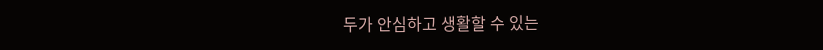두가 안심하고 생활할 수 있는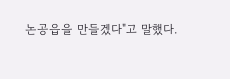논공읍을 만들겠다"고 말했다.